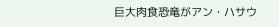巨大肉食恐竜がアン・ハサウ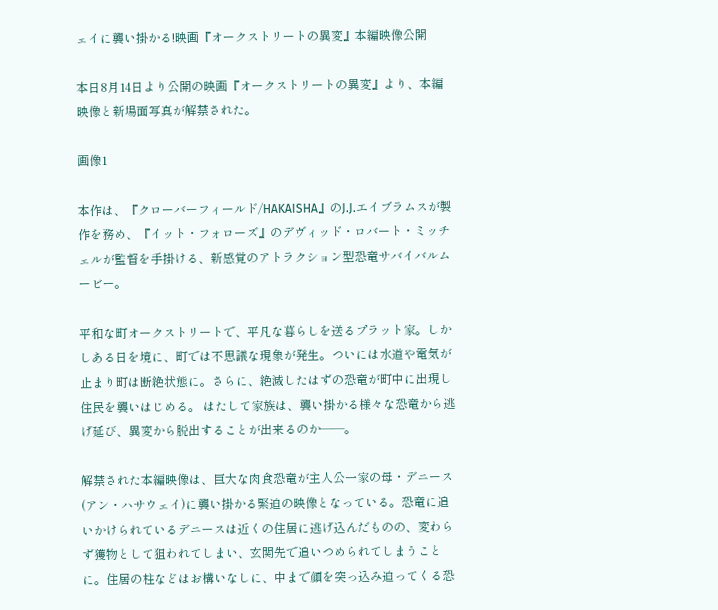ェイに襲い掛かる!映画『オークストリートの異変』本編映像公開

本日8月14日より公開の映画『オークストリートの異変』より、本編映像と新場面写真が解禁された。

画像1

本作は、『クローバーフィールド/HAKAISHA』のJ.J.エイブラムスが製作を務め、『イット・フォローズ』のデヴィッド・ロバート・ミッチェルが監督を手掛ける、新感覚のアトラクション型恐竜サバイバルムービー。

平和な町オークストリートで、平凡な暮らしを送るプラット家。しかしある日を境に、町では不思議な現象が発生。ついには水道や電気が止まり町は断絶状態に。さらに、絶滅したはずの恐竜が町中に出現し住民を襲いはじめる。 はたして家族は、襲い掛かる様々な恐竜から逃げ延び、異変から脱出することが出来るのか――。

解禁された本編映像は、巨大な肉食恐竜が主人公一家の母・デニース(アン・ハサウェイ)に襲い掛かる緊迫の映像となっている。恐竜に追いかけられているデニースは近くの住居に逃げ込んだものの、変わらず獲物として狙われてしまい、玄関先で追いつめられてしまうことに。住居の柱などはお構いなしに、中まで顔を突っ込み迫ってくる恐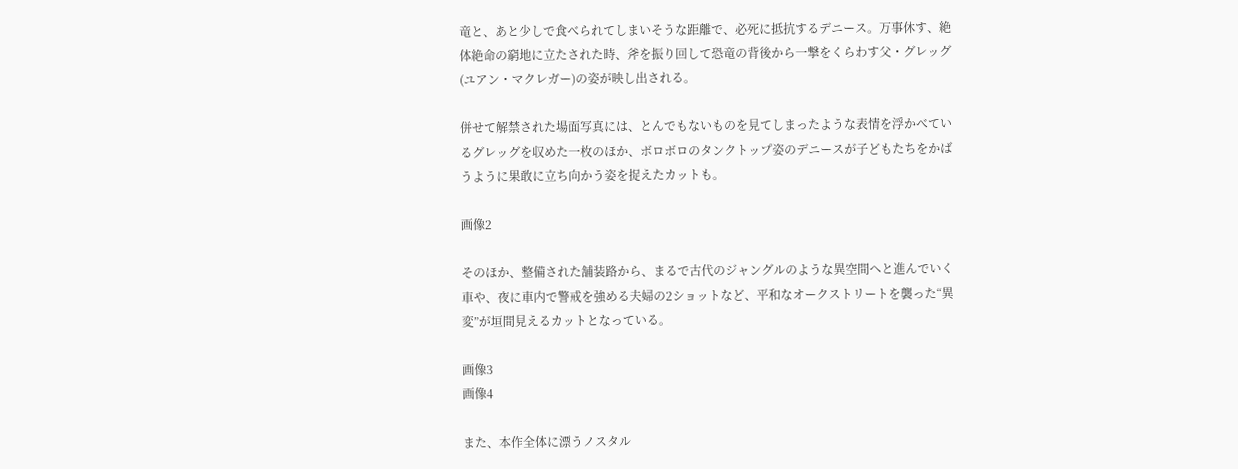竜と、あと少しで食べられてしまいそうな距離で、必死に抵抗するデニース。万事休す、絶体絶命の窮地に立たされた時、斧を振り回して恐竜の背後から一撃をくらわす父・グレッグ(ユアン・マクレガー)の姿が映し出される。

併せて解禁された場面写真には、とんでもないものを見てしまったような表情を浮かべているグレッグを収めた一枚のほか、ボロボロのタンクトップ姿のデニースが子どもたちをかばうように果敢に立ち向かう姿を捉えたカットも。

画像2

そのほか、整備された舗装路から、まるで古代のジャングルのような異空間へと進んでいく車や、夜に車内で警戒を強める夫婦の2ショットなど、平和なオークストリートを襲った“異変”が垣間見えるカットとなっている。

画像3
画像4

また、本作全体に漂うノスタル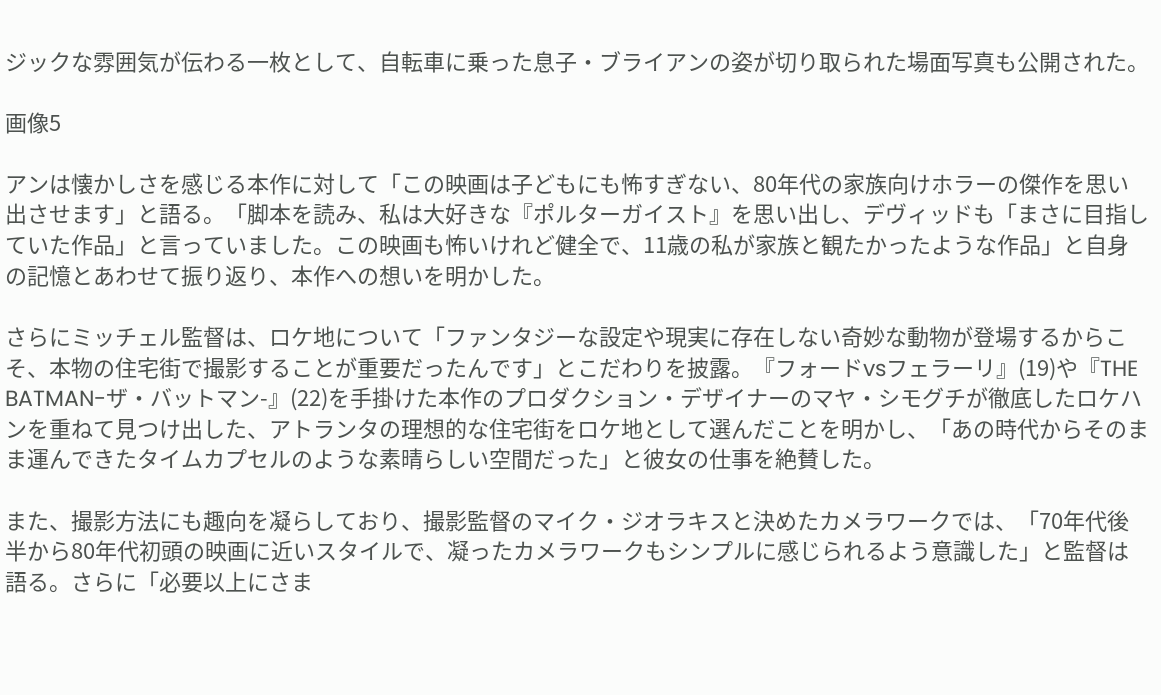ジックな雰囲気が伝わる一枚として、自転車に乗った息子・ブライアンの姿が切り取られた場面写真も公開された。

画像5

アンは懐かしさを感じる本作に対して「この映画は子どもにも怖すぎない、80年代の家族向けホラーの傑作を思い出させます」と語る。「脚本を読み、私は大好きな『ポルターガイスト』を思い出し、デヴィッドも「まさに目指していた作品」と言っていました。この映画も怖いけれど健全で、11歳の私が家族と観たかったような作品」と自身の記憶とあわせて振り返り、本作への想いを明かした。

さらにミッチェル監督は、ロケ地について「ファンタジーな設定や現実に存在しない奇妙な動物が登場するからこそ、本物の住宅街で撮影することが重要だったんです」とこだわりを披露。『フォードvsフェラーリ』(19)や『THE BATMAN-ザ・バットマン-』(22)を手掛けた本作のプロダクション・デザイナーのマヤ・シモグチが徹底したロケハンを重ねて見つけ出した、アトランタの理想的な住宅街をロケ地として選んだことを明かし、「あの時代からそのまま運んできたタイムカプセルのような素晴らしい空間だった」と彼女の仕事を絶賛した。

また、撮影方法にも趣向を凝らしており、撮影監督のマイク・ジオラキスと決めたカメラワークでは、「70年代後半から80年代初頭の映画に近いスタイルで、凝ったカメラワークもシンプルに感じられるよう意識した」と監督は語る。さらに「必要以上にさま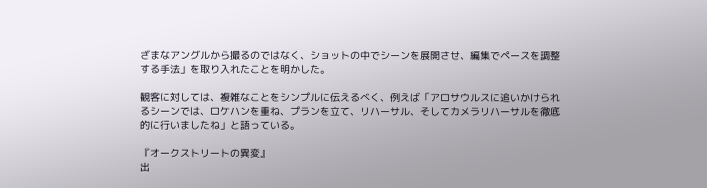ざまなアングルから撮るのではなく、ショットの中でシーンを展開させ、編集でペースを調整する手法」を取り入れたことを明かした。

観客に対しては、複雑なことをシンプルに伝えるべく、例えば「アロサウルスに追いかけられるシーンでは、ロケハンを重ね、プランを立て、リハーサル、そしてカメラリハーサルを徹底的に行いましたね」と語っている。

『オークストリートの異変』
出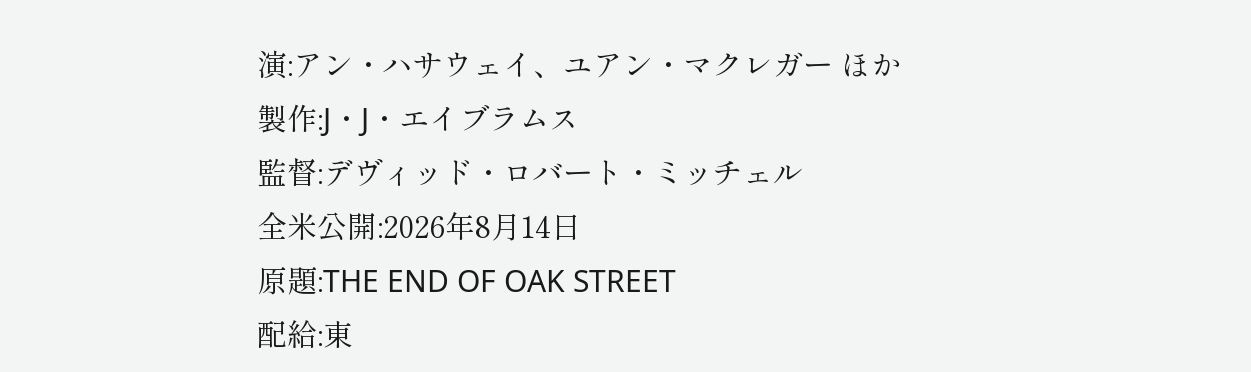演:アン・ハサウェイ、ユアン・マクレガー ほか
製作:J・J・エイブラムス
監督:デヴィッド・ロバート・ミッチェル
全米公開:2026年8月14日
原題:THE END OF OAK STREET
配給:東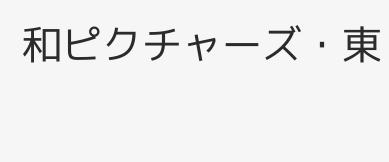和ピクチャーズ・東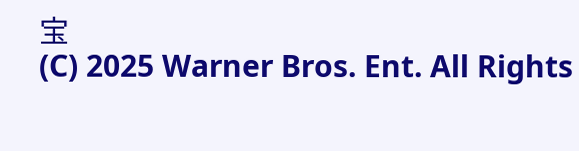宝
(C) 2025 Warner Bros. Ent. All Rights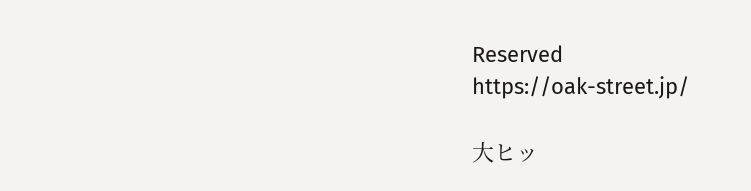Reserved
https://oak-street.jp/

大ヒッ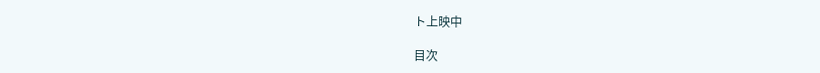ト上映中

目次